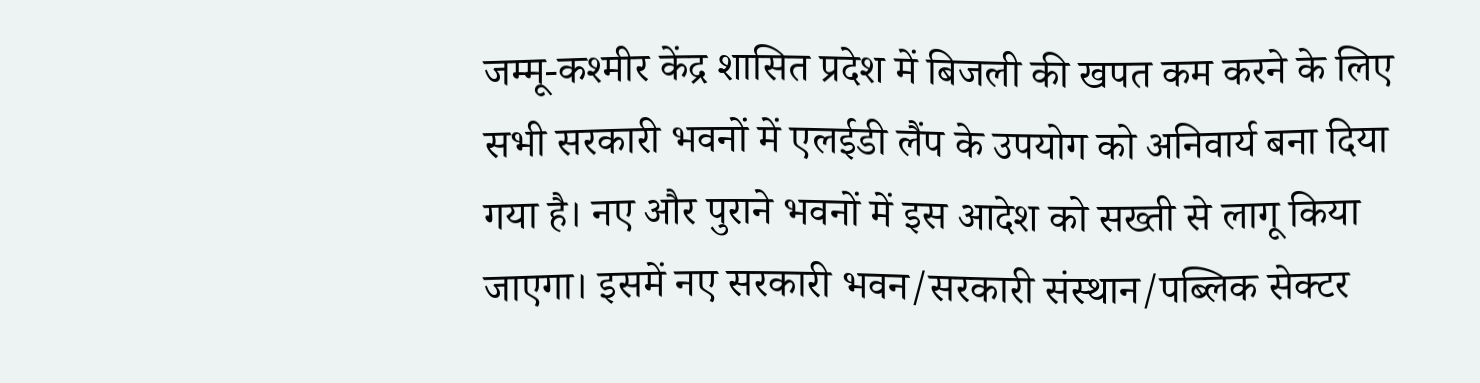जम्मू-कश्मीर केंद्र शासित प्रदेश में बिजली की खपत कम करने के लिए सभी सरकारी भवनों में एलईडी लैंप के उपयोग को अनिवार्य बना दिया गया है। नए और पुराने भवनों में इस आदेश को सख्ती से लागू किया जाएगा। इसमें नए सरकारी भवन/सरकारी संस्थान/पब्लिक सेक्टर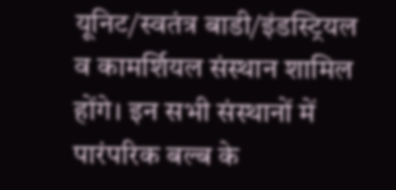यूनिट/स्वतंत्र बाडी/इंडस्ट्रियल व कामर्शियल संस्थान शामिल होंगे। इन सभी संस्थानों में पारंपरिक बल्ब के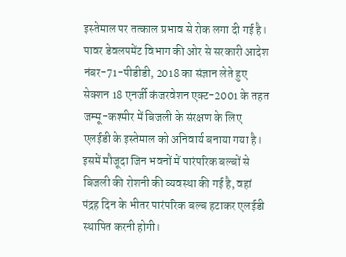इस्तेमाल पर तत्काल प्रभाव से रोक लगा दी गई है।
पावर डेवलपमेंट विभाग की ओर से सरकारी आदेश नंबर-71-पीडीडी, 2018 का संज्ञान लेते हुए सेक्शन 18 एनर्जी कंजरवेशन एक्ट-2001 के तहत जम्मू-कश्मीर में बिजली के संरक्षण के लिए एलईडी के इस्तेमाल को अनिवार्य बनाया गया है। इसमें मौजूदा जिन भवनों में पारंपरिक बल्बों से बिजली की रोशनी की व्यवस्था की गई है, वहां पंद्रह दिन के भीतर पारंपरिक बल्ब हटाकर एलईडी स्थापित करनी होगी।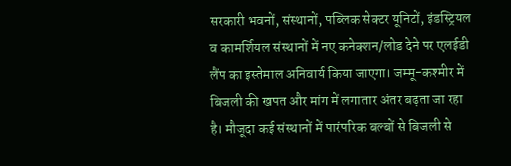सरकारी भवनों, संस्थानों, पब्लिक सेक्टर यूनिटों, इंडस्ट्रियल व कामर्शियल संस्थानों में नए कनेक्शन/लोड देने पर एलईडी लैंप का इस्तेमाल अनिवार्य किया जाएगा। जम्मू-कश्मीर में बिजली की खपत और मांग में लगातार अंतर बढ़ता जा रहा है। मौजूदा कई संस्थानों में पारंपरिक बल्बों से बिजली से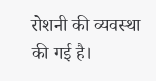रोशनी की व्यवस्था की गई है।